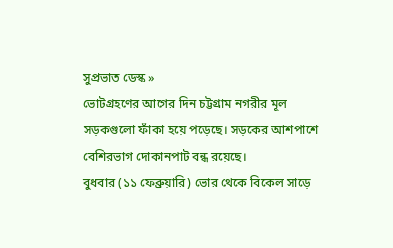সুপ্রভাত ডেস্ক »
ভোটগ্রহণের আগের দিন চট্টগ্রাম নগরীর মূল সড়কগুলো ফাঁকা হয়ে পড়েছে। সড়কের আশপাশে বেশিরভাগ দোকানপাট বন্ধ রয়েছে।
বুধবার (১১ ফেব্রুয়ারি) ভোর থেকে বিকেল সাড়ে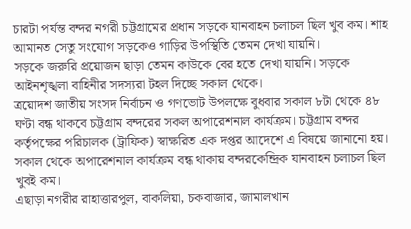চারটা পর্যন্ত বন্দর নগরী চট্টগ্রামের প্রধান সড়কে যানবাহন চলাচল ছিল খুব কম। শাহ আমানত সেতু সংযোগ সড়কেও গাড়ির উপস্থিতি তেমন দেখা যায়নি।
সড়কে জরুরি প্রয়োজন ছাড়া তেমন কাউকে বের হতে দেখা যায়নি। সড়কে আইনশৃঙ্খলা বাহিনীর সদস্যরা টহল দিচ্ছে সকাল থেকে।
ত্রয়োদশ জাতীয় সংসদ নির্বাচন ও গণভোট উপলক্ষে বুধবার সকাল ৮টা থেকে ৪৮ ঘণ্টা বন্ধ থাকবে চট্টগ্রাম বন্দরের সকল অপারেশনাল কার্যক্রম। চট্টগ্রাম বন্দর কর্তৃপক্ষের পরিচালক (ট্রাফিক) স্বাক্ষরিত এক দপ্তর আদেশে এ বিষয়ে জানানো হয়।
সকাল থেকে অপারেশনাল কার্যক্রম বন্ধ থাকায় বন্দরকেন্দ্রিক যানবাহন চলাচল ছিল খুবই কম।
এছাড়া নগরীর রাহাত্তারপুল, বাকলিয়া, চকবাজার, জামালখান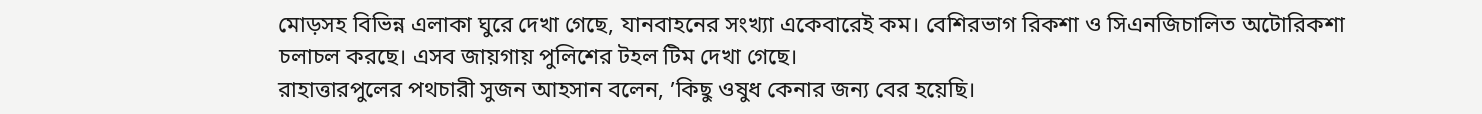মোড়সহ বিভিন্ন এলাকা ঘুরে দেখা গেছে, যানবাহনের সংখ্যা একেবারেই কম। বেশিরভাগ রিকশা ও সিএনজিচালিত অটোরিকশা চলাচল করছে। এসব জায়গায় পুলিশের টহল টিম দেখা গেছে।
রাহাত্তারপুলের পথচারী সুজন আহসান বলেন, ’কিছু ওষুধ কেনার জন্য বের হয়েছি।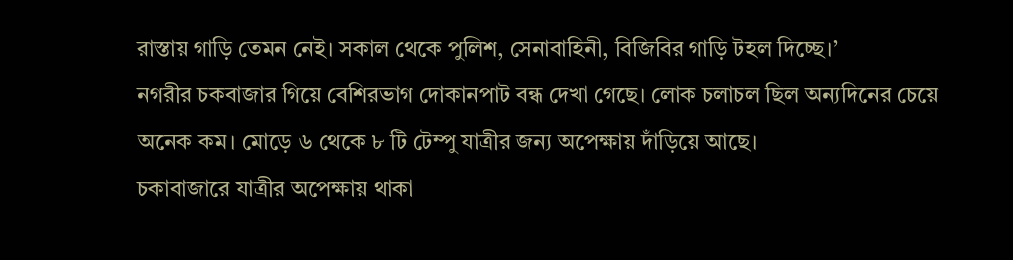রাস্তায় গাড়ি তেমন নেই। সকাল থেকে পুলিশ, সেনাবাহিনী, বিজিবির গাড়ি টহল দিচ্ছে।’
নগরীর চকবাজার গিয়ে বেশিরভাগ দোকানপাট বন্ধ দেখা গেছে। লোক চলাচল ছিল অন্যদিনের চেয়ে অনেক কম। মোড়ে ৬ থেকে ৮ টি টেম্পু যাত্রীর জন্য অপেক্ষায় দাঁড়িয়ে আছে।
চকাবাজারে যাত্রীর অপেক্ষায় থাকা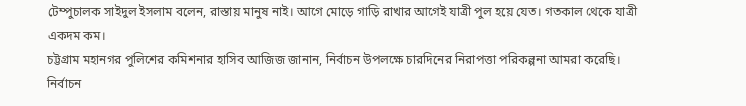টেম্পুচালক সাইদুল ইসলাম বলেন, রাস্তায় মানুষ নাই। আগে মোড়ে গাড়ি রাখার আগেই যাত্রী পুল হয়ে যেত। গতকাল থেকে যাত্রী একদম কম।
চট্টগ্রাম মহানগর পুলিশের কমিশনার হাসিব আজিজ জানান, নির্বাচন উপলক্ষে চারদিনের নিরাপত্তা পরিকল্পনা আমরা করেছি। নির্বাচন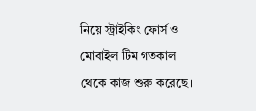নিয়ে স্ট্রাইকিং ফোর্স ও মোবাইল টিম গতকাল থেকে কাজ শুরু করেছে।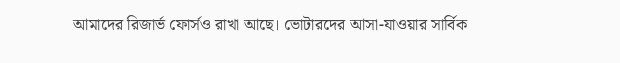আমাদের রিজার্ভ ফোর্সও রাখা আছে। ভোটারদের আসা-যাওয়ার সার্বিক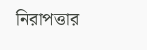নিরাপত্তার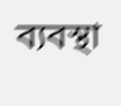ব্যবস্থা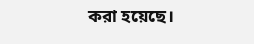করা হয়েছে।